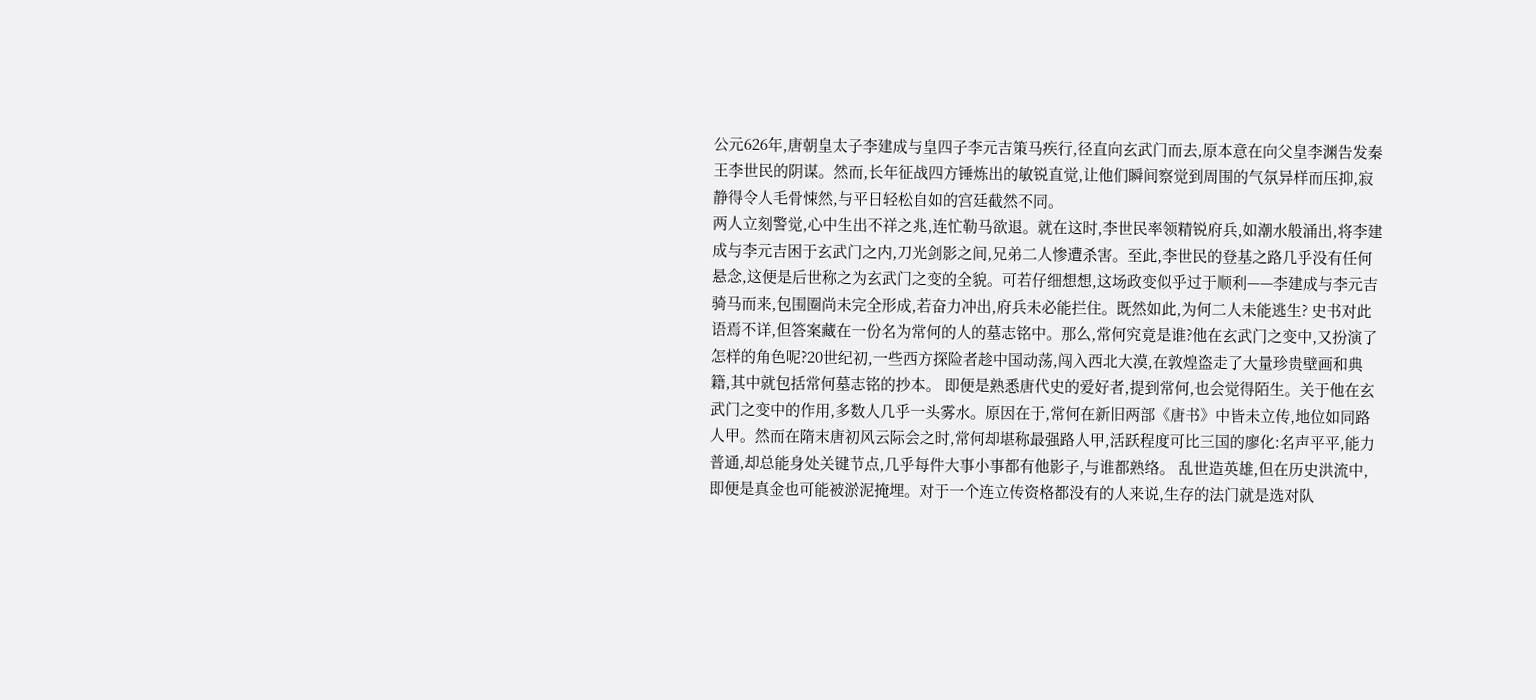公元626年,唐朝皇太子李建成与皇四子李元吉策马疾行,径直向玄武门而去,原本意在向父皇李渊告发秦王李世民的阴谋。然而,长年征战四方锤炼出的敏锐直觉,让他们瞬间察觉到周围的气氛异样而压抑,寂静得令人毛骨悚然,与平日轻松自如的宫廷截然不同。
两人立刻警觉,心中生出不祥之兆,连忙勒马欲退。就在这时,李世民率领精锐府兵,如潮水般涌出,将李建成与李元吉困于玄武门之内,刀光剑影之间,兄弟二人惨遭杀害。至此,李世民的登基之路几乎没有任何悬念,这便是后世称之为玄武门之变的全貌。可若仔细想想,这场政变似乎过于顺利——李建成与李元吉骑马而来,包围圈尚未完全形成,若奋力冲出,府兵未必能拦住。既然如此,为何二人未能逃生? 史书对此语焉不详,但答案藏在一份名为常何的人的墓志铭中。那么,常何究竟是谁?他在玄武门之变中,又扮演了怎样的角色呢?20世纪初,一些西方探险者趁中国动荡,闯入西北大漠,在敦煌盗走了大量珍贵壁画和典籍,其中就包括常何墓志铭的抄本。 即便是熟悉唐代史的爱好者,提到常何,也会觉得陌生。关于他在玄武门之变中的作用,多数人几乎一头雾水。原因在于,常何在新旧两部《唐书》中皆未立传,地位如同路人甲。然而在隋末唐初风云际会之时,常何却堪称最强路人甲,活跃程度可比三国的廖化:名声平平,能力普通,却总能身处关键节点,几乎每件大事小事都有他影子,与谁都熟络。 乱世造英雄,但在历史洪流中,即便是真金也可能被淤泥掩埋。对于一个连立传资格都没有的人来说,生存的法门就是选对队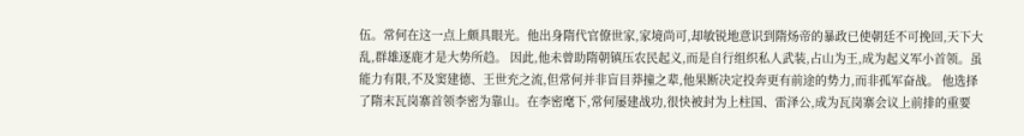伍。常何在这一点上颇具眼光。他出身隋代官僚世家,家境尚可,却敏锐地意识到隋炀帝的暴政已使朝廷不可挽回,天下大乱,群雄逐鹿才是大势所趋。 因此,他未曾助隋朝镇压农民起义,而是自行组织私人武装,占山为王,成为起义军小首领。虽能力有限,不及窦建德、王世充之流,但常何并非盲目莽撞之辈,他果断决定投奔更有前途的势力,而非孤军奋战。 他选择了隋末瓦岗寨首领李密为靠山。在李密麾下,常何屡建战功,很快被封为上柱国、雷泽公,成为瓦岗寨会议上前排的重要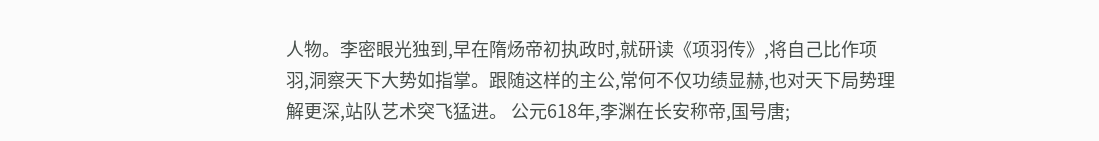人物。李密眼光独到,早在隋炀帝初执政时,就研读《项羽传》,将自己比作项羽,洞察天下大势如指掌。跟随这样的主公,常何不仅功绩显赫,也对天下局势理解更深,站队艺术突飞猛进。 公元618年,李渊在长安称帝,国号唐;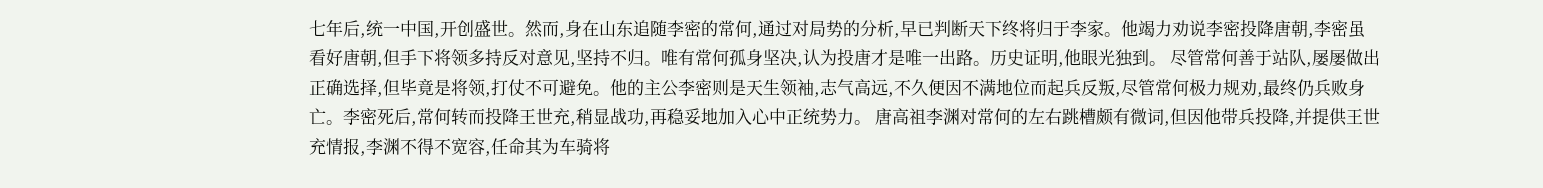七年后,统一中国,开创盛世。然而,身在山东追随李密的常何,通过对局势的分析,早已判断天下终将归于李家。他竭力劝说李密投降唐朝,李密虽看好唐朝,但手下将领多持反对意见,坚持不归。唯有常何孤身坚决,认为投唐才是唯一出路。历史证明,他眼光独到。 尽管常何善于站队,屡屡做出正确选择,但毕竟是将领,打仗不可避免。他的主公李密则是天生领袖,志气高远,不久便因不满地位而起兵反叛,尽管常何极力规劝,最终仍兵败身亡。李密死后,常何转而投降王世充,稍显战功,再稳妥地加入心中正统势力。 唐高祖李渊对常何的左右跳槽颇有微词,但因他带兵投降,并提供王世充情报,李渊不得不宽容,任命其为车骑将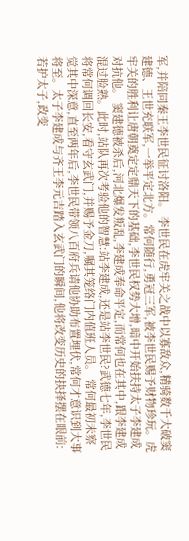军,并陪同秦王李世民征讨洛阳。 李世民在虎牢关之战中以寡敌众,精骑数千大破窦建德、王世充联军,一举平定北方。常何随行,勇冠三军,被李世民赐予财物珍玩。虎牢关的胜利让唐朝奠定定鼎天下的基础,李世民权势大增,暗中开始扶持太子李建成对抗他。 窦建德被杀后,河北爆发叛乱,李建成奉命平定,而常何也在其中,跟李建成混过脸熟。此时,站队再次考验他的智慧:站李建成,还是站李世民?武德七年,李世民将常何调回长安,看守玄武门,并赐予金刀,嘱其笼络门内值班人员。 常何最初未察觉其中深意,直至两年后,李世民带领八百府兵请他协助布置埋伏,常何才意识到大事将至。太子李建成与齐王李元吉踏入玄武门的瞬间,他将改变历史的抉择摆在眼前:若护太子,政变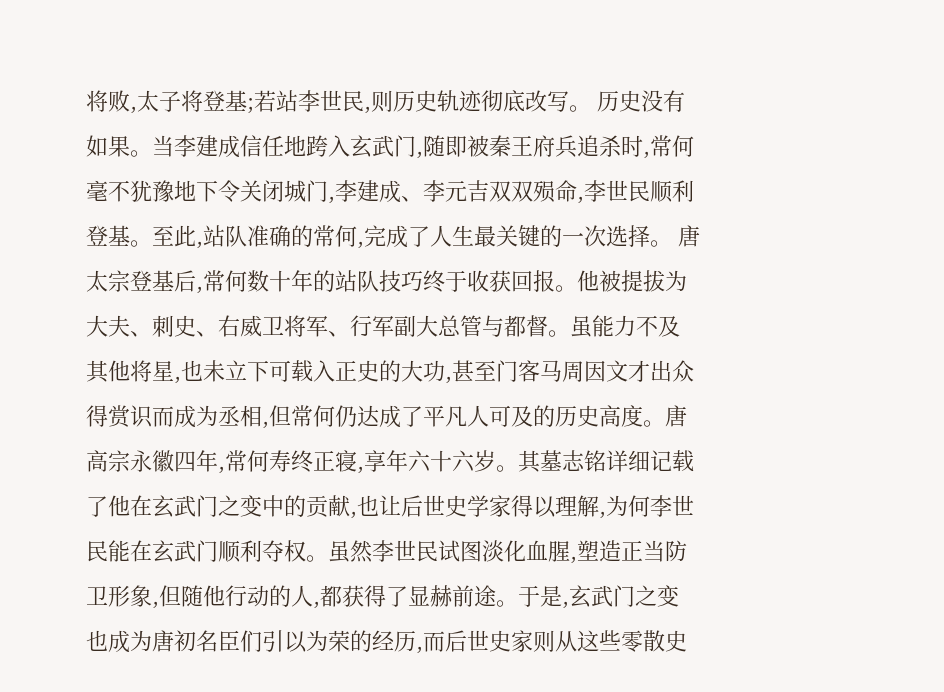将败,太子将登基;若站李世民,则历史轨迹彻底改写。 历史没有如果。当李建成信任地跨入玄武门,随即被秦王府兵追杀时,常何毫不犹豫地下令关闭城门,李建成、李元吉双双殒命,李世民顺利登基。至此,站队准确的常何,完成了人生最关键的一次选择。 唐太宗登基后,常何数十年的站队技巧终于收获回报。他被提拔为大夫、刺史、右威卫将军、行军副大总管与都督。虽能力不及其他将星,也未立下可载入正史的大功,甚至门客马周因文才出众得赏识而成为丞相,但常何仍达成了平凡人可及的历史高度。唐高宗永徽四年,常何寿终正寝,享年六十六岁。其墓志铭详细记载了他在玄武门之变中的贡献,也让后世史学家得以理解,为何李世民能在玄武门顺利夺权。虽然李世民试图淡化血腥,塑造正当防卫形象,但随他行动的人,都获得了显赫前途。于是,玄武门之变也成为唐初名臣们引以为荣的经历,而后世史家则从这些零散史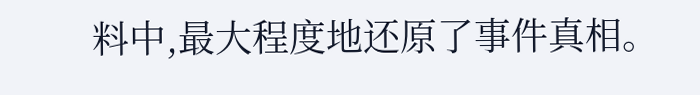料中,最大程度地还原了事件真相。